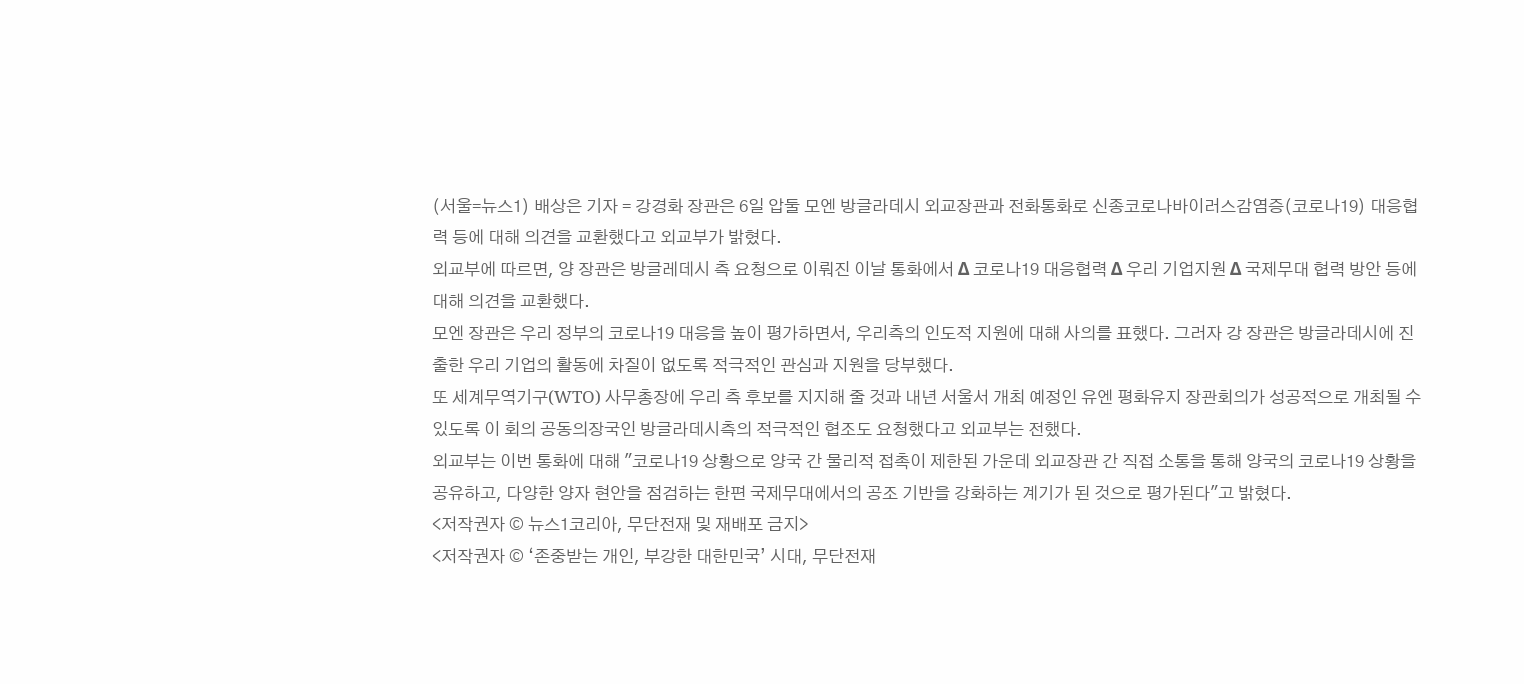(서울=뉴스1) 배상은 기자 = 강경화 장관은 6일 압둘 모엔 방글라데시 외교장관과 전화통화로 신종코로나바이러스감염증(코로나19) 대응협력 등에 대해 의견을 교환했다고 외교부가 밝혔다.
외교부에 따르면, 양 장관은 방글레데시 측 요청으로 이뤄진 이날 통화에서 Δ 코로나19 대응협력 Δ 우리 기업지원 Δ 국제무대 협력 방안 등에 대해 의견을 교환했다.
모엔 장관은 우리 정부의 코로나19 대응을 높이 평가하면서, 우리측의 인도적 지원에 대해 사의를 표했다. 그러자 강 장관은 방글라데시에 진출한 우리 기업의 활동에 차질이 없도록 적극적인 관심과 지원을 당부했다.
또 세계무역기구(WTO) 사무총장에 우리 측 후보를 지지해 줄 것과 내년 서울서 개최 예정인 유엔 평화유지 장관회의가 성공적으로 개최될 수 있도록 이 회의 공동의장국인 방글라데시측의 적극적인 협조도 요청했다고 외교부는 전했다.
외교부는 이번 통화에 대해 "코로나19 상황으로 양국 간 물리적 접촉이 제한된 가운데 외교장관 간 직접 소통을 통해 양국의 코로나19 상황을 공유하고, 다양한 양자 현안을 점검하는 한편 국제무대에서의 공조 기반을 강화하는 계기가 된 것으로 평가된다"고 밝혔다.
<저작권자 © 뉴스1코리아, 무단전재 및 재배포 금지>
<저작권자 © ‘존중받는 개인, 부강한 대한민국’ 시대, 무단전재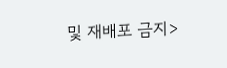및 재배포 금지>